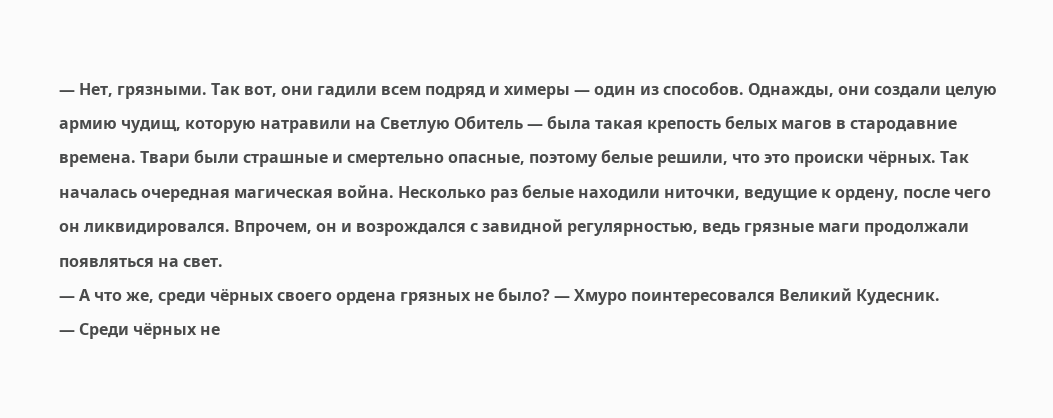— Нет, грязными. Так вот, они гадили всем подряд и химеры — один из способов. Однажды, они создали целую армию чудищ, которую натравили на Светлую Обитель — была такая крепость белых магов в стародавние времена. Твари были страшные и смертельно опасные, поэтому белые решили, что это происки чёрных. Так началась очередная магическая война. Несколько раз белые находили ниточки, ведущие к ордену, после чего он ликвидировался. Впрочем, он и возрождался с завидной регулярностью, ведь грязные маги продолжали появляться на свет.
— А что же, среди чёрных своего ордена грязных не было? — Хмуро поинтересовался Великий Кудесник.
— Среди чёрных не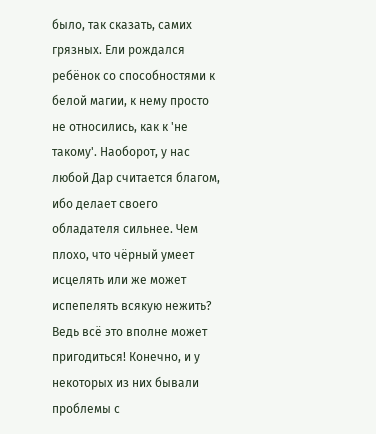было, так сказать, самих грязных. Ели рождался ребёнок со способностями к белой магии, к нему просто не относились, как к 'не такому'. Наоборот, у нас любой Дар считается благом, ибо делает своего обладателя сильнее. Чем плохо, что чёрный умеет исцелять или же может испепелять всякую нежить? Ведь всё это вполне может пригодиться! Конечно, и у некоторых из них бывали проблемы с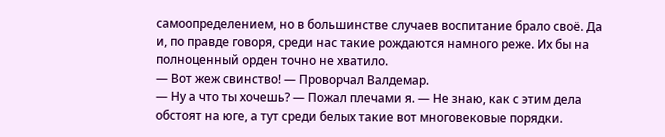самоопределением, но в большинстве случаев воспитание брало своё. Да и, по правде говоря, среди нас такие рождаются намного реже. Их бы на полноценный орден точно не хватило.
— Вот жеж свинство! — Проворчал Валдемар.
— Ну а что ты хочешь? — Пожал плечами я. — Не знаю, как с этим дела обстоят на юге, а тут среди белых такие вот многовековые порядки.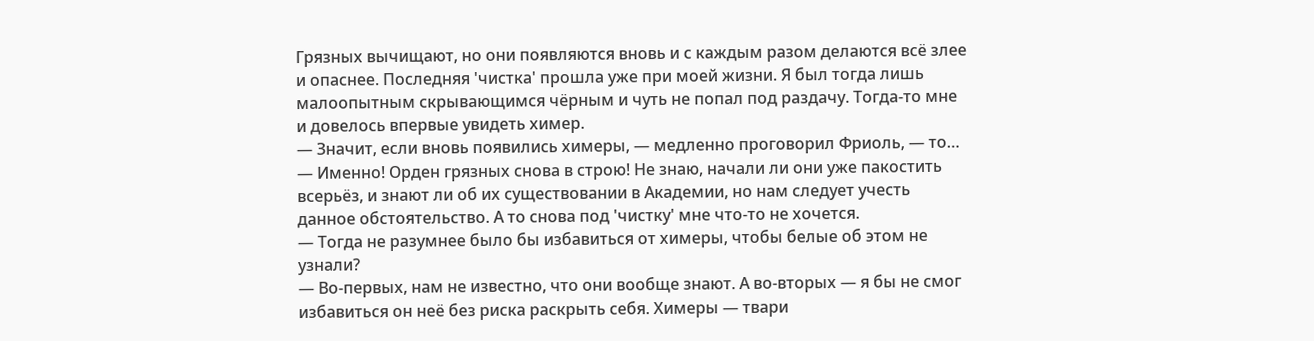Грязных вычищают, но они появляются вновь и с каждым разом делаются всё злее и опаснее. Последняя 'чистка' прошла уже при моей жизни. Я был тогда лишь малоопытным скрывающимся чёрным и чуть не попал под раздачу. Тогда-то мне и довелось впервые увидеть химер.
— Значит, если вновь появились химеры, — медленно проговорил Фриоль, — то…
— Именно! Орден грязных снова в строю! Не знаю, начали ли они уже пакостить всерьёз, и знают ли об их существовании в Академии, но нам следует учесть данное обстоятельство. А то снова под 'чистку' мне что-то не хочется.
— Тогда не разумнее было бы избавиться от химеры, чтобы белые об этом не узнали?
— Во-первых, нам не известно, что они вообще знают. А во-вторых — я бы не смог избавиться он неё без риска раскрыть себя. Химеры — твари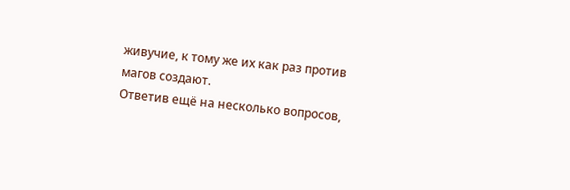живучие, к тому же их как раз против магов создают.
Ответив ещё на несколько вопросов,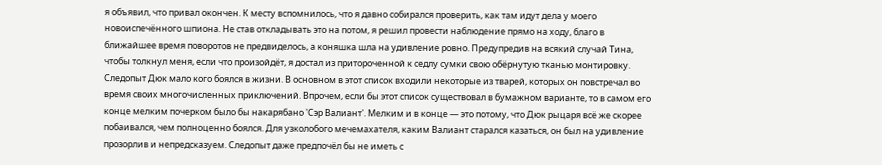я объявил, что привал окончен. К месту вспомнилось, что я давно собирался проверить, как там идут дела у моего новоиспечённого шпиона. Не став откладывать это на потом, я решил провести наблюдение прямо на ходу, благо в ближайшее время поворотов не предвиделось, а коняшка шла на удивление ровно. Предупредив на всякий случай Тина, чтобы толкнул меня, если что произойдёт, я достал из притороченной к седлу сумки свою обёрнутую тканью монтировку.
Следопыт Дюк мало кого боялся в жизни. В основном в этот список входили некоторые из тварей, которых он повстречал во время своих многочисленных приключений. Впрочем, если бы этот список существовал в бумажном варианте, то в самом его конце мелким почерком было бы накарябано 'Сэр Валиант'. Мелким и в конце — это потому, что Дюк рыцаря всё же скорее побаивался, чем полноценно боялся. Для узколобого мечемахателя, каким Валиант старался казаться, он был на удивление прозорлив и непредсказуем. Следопыт даже предпочёл бы не иметь с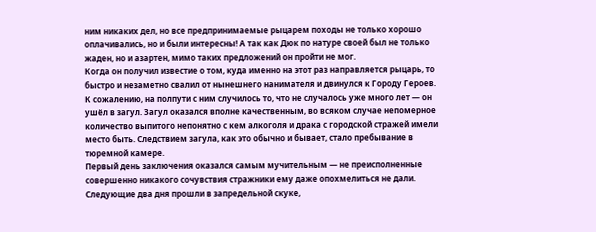ним никаких дел, но все предпринимаемые рыцарем походы не только хорошо оплачивались, но и были интересны! А так как Дюк по натуре своей был не только жаден, но и азартен, мимо таких предложений он пройти не мог.
Когда он получил известие о том, куда именно на этот раз направляется рыцарь, то быстро и незаметно свалил от нынешнего нанимателя и двинулся к Городу Героев. К сожалению, на полпути с ним случилось то, что не случалось уже много лет — он ушёл в загул. Загул оказался вполне качественным, во всяком случае непомерное количество выпитого непонятно с кем алкоголя и драка с городской стражей имели место быть. Следствием загула, как это обычно и бывает, стало пребывание в тюремной камере.
Первый день заключения оказался самым мучительным — не преисполненные совершенно никакого сочувствия стражники ему даже опохмелиться не дали. Следующие два дня прошли в запредельной скуке,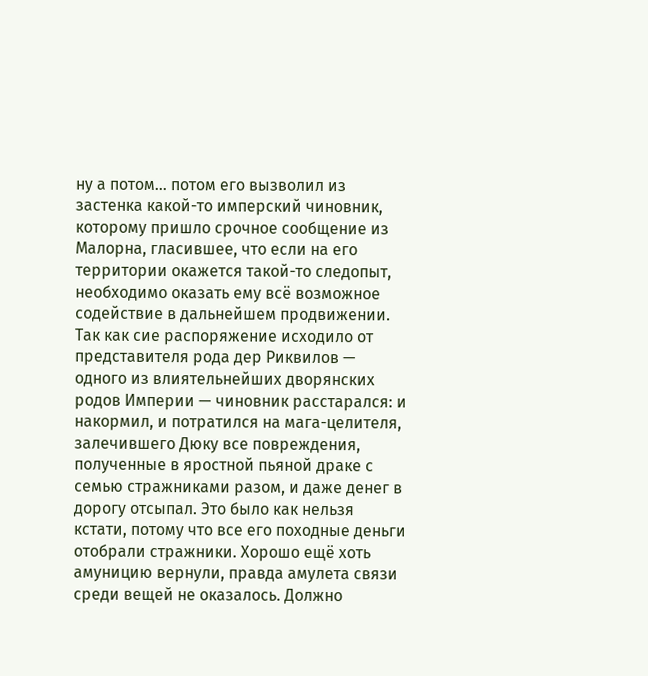ну а потом… потом его вызволил из застенка какой-то имперский чиновник, которому пришло срочное сообщение из Малорна, гласившее, что если на его территории окажется такой-то следопыт, необходимо оказать ему всё возможное содействие в дальнейшем продвижении. Так как сие распоряжение исходило от представителя рода дер Риквилов — одного из влиятельнейших дворянских родов Империи — чиновник расстарался: и накормил, и потратился на мага-целителя, залечившего Дюку все повреждения, полученные в яростной пьяной драке с семью стражниками разом, и даже денег в дорогу отсыпал. Это было как нельзя кстати, потому что все его походные деньги отобрали стражники. Хорошо ещё хоть амуницию вернули, правда амулета связи среди вещей не оказалось. Должно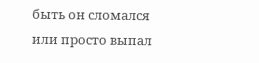быть он сломался или просто выпал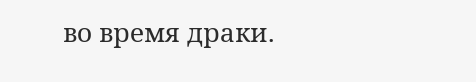во время драки.